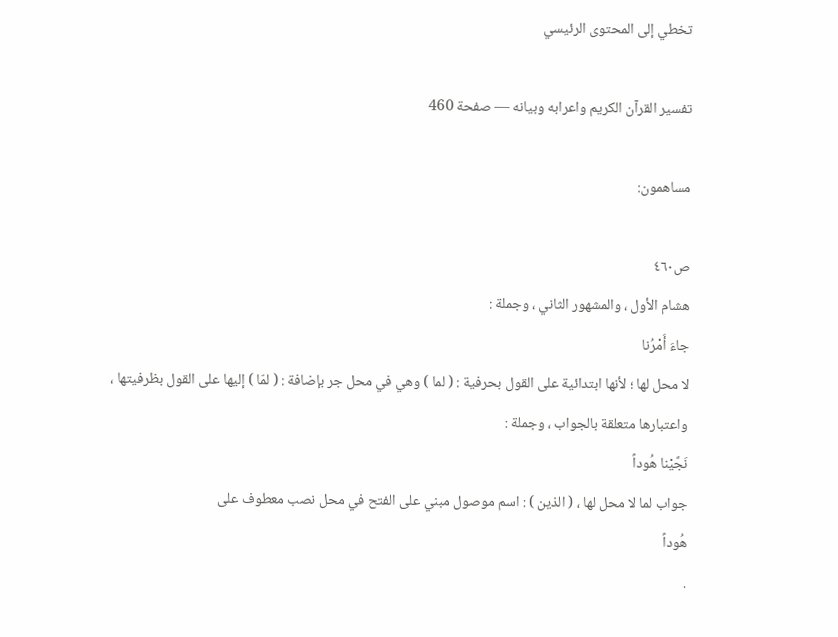تخطي إلى المحتوى الرئيسي

تفسير القرآن الكريم واعرابه وبيانه — صفحة 460

مساهمون:

ص٤٦٠
هشام الأول ، والمشهور الثاني ، وجملة :
جاءَ أَمْرُنا
لا محل لها ؛ لأنها ابتدائية على القول بحرفية : ( لما ) وهي في محل جر بإضافة : ( لمّا ) إليها على القول بظرفيتها ، واعتبارها متعلقة بالجواب ، وجملة :
نَجَّيْنا هُوداً
جواب لما لا محل لها ، ( الذين ) : اسم موصول مبني على الفتح في محل نصب معطوف على
هُوداً
.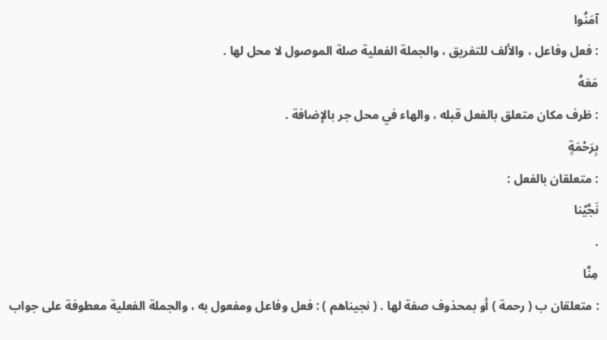آمَنُوا
: فعل وفاعل ، والألف للتفريق ، والجملة الفعلية صلة الموصول لا محل لها .
مَعَهُ
: ظرف مكان متعلق بالفعل قبله ، والهاء في محل جر بالإضافة .
بِرَحْمَةٍ
: متعلقان بالفعل :
نَجَّيْنا
.
مِنَّا
: متعلقان ب ( رحمة ) أو بمحذوف صفة لها . ( نجيناهم ) : فعل وفاعل ومفعول به ، والجملة الفعلية معطوفة على جواب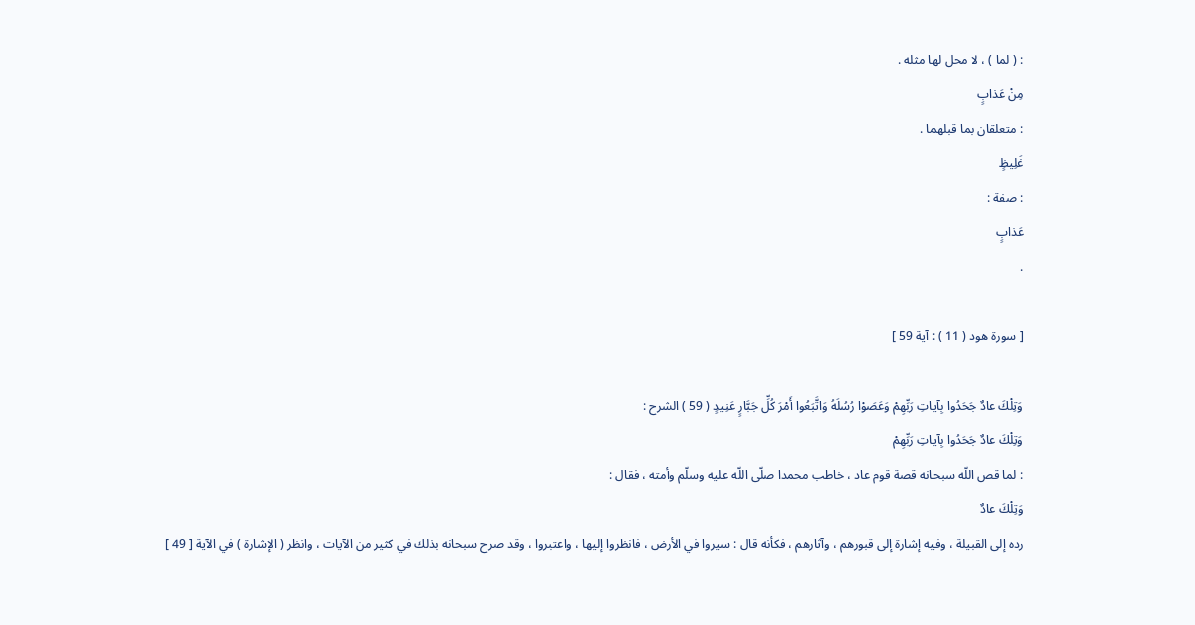: ( لما ) ، لا محل لها مثله .
مِنْ عَذابٍ
: متعلقان بما قبلهما .
غَلِيظٍ
: صفة :
عَذابٍ
.

[ سورة هود ( 11 ) : آية 59 ]

وَتِلْكَ عادٌ جَحَدُوا بِآياتِ رَبِّهِمْ وَعَصَوْا رُسُلَهُ وَاتَّبَعُوا أَمْرَ كُلِّ جَبَّارٍ عَنِيدٍ ( 59 ) الشرح :
وَتِلْكَ عادٌ جَحَدُوا بِآياتِ رَبِّهِمْ
: لما قص اللّه سبحانه قصة قوم عاد ، خاطب محمدا صلّى اللّه عليه وسلّم وأمته ، فقال :
وَتِلْكَ عادٌ
رده إلى القبيلة ، وفيه إشارة إلى قبورهم ، وآثارهم ، فكأنه قال : سيروا في الأرض ، فانظروا إليها ، واعتبروا ، وقد صرح سبحانه بذلك في كثير من الآيات ، وانظر ( الإشارة ) في الآية [ 49 ]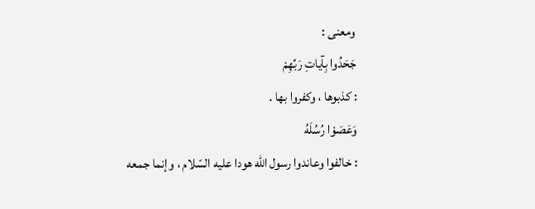ومعنى :
جَحَدُوا بِآياتِ رَبِّهِمْ
: كذبوها ، وكفروا بها .
وَعَصَوْا رُسُلَهُ
: خالفوا وعاندوا رسول اللّه هودا عليه السّلام ، وإنما جمعه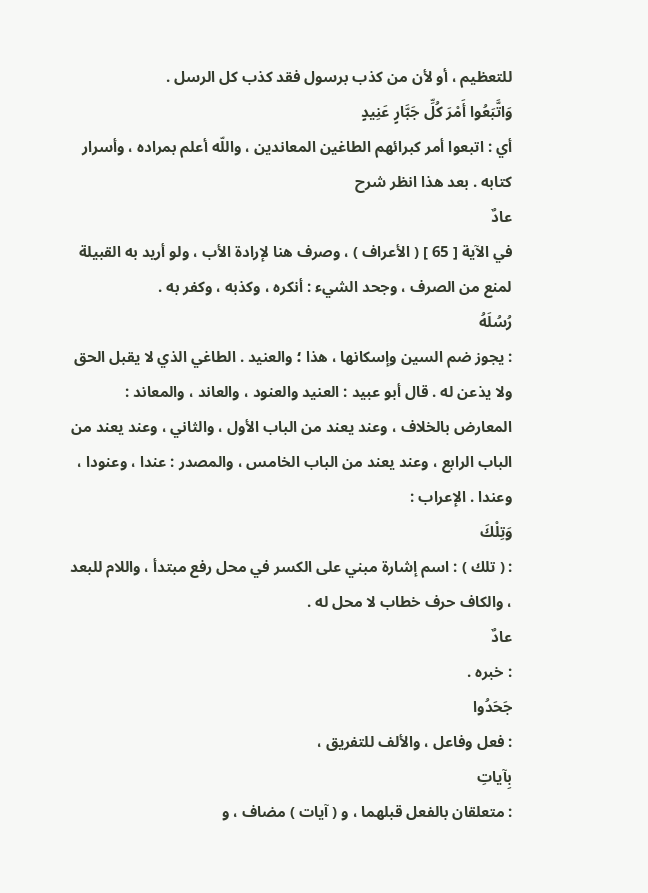للتعظيم ، أو لأن من كذب برسول فقد كذب كل الرسل .
وَاتَّبَعُوا أَمْرَ كُلِّ جَبَّارٍ عَنِيدٍ
أي : اتبعوا أمر كبرائهم الطاغين المعاندين ، واللّه أعلم بمراده ، وأسرار كتابه . بعد هذا انظر شرح
عادٌ
في الآية [ 65 ] ( الأعراف ) ، وصرف هنا لإرادة الأب ، ولو أريد به القبيلة لمنع من الصرف ، وجحد الشيء : أنكره ، وكذبه ، وكفر به .
رُسُلَهُ
: يجوز ضم السين وإسكانها ، هذا ؛ والعنيد . الطاغي الذي لا يقبل الحق ولا يذعن له . قال أبو عبيد : العنيد والعنود ، والعاند ، والمعاند : المعارض بالخلاف ، وعند يعند من الباب الأول ، والثاني ، وعند يعند من الباب الرابع ، وعند يعند من الباب الخامس ، والمصدر : عندا ، وعنودا ، وعندا . الإعراب :
وَتِلْكَ
: ( تلك ) : اسم إشارة مبني على الكسر في محل رفع مبتدأ ، واللام للبعد ، والكاف حرف خطاب لا محل له .
عادٌ
: خبره .
جَحَدُوا
: فعل وفاعل ، والألف للتفريق ،
بِآياتِ
: متعلقان بالفعل قبلهما ، و ( آيات ) مضاف ، و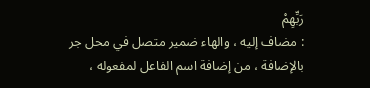رَبِّهِمْ
: مضاف إليه ، والهاء ضمير متصل في محل جر بالإضافة ، من إضافة اسم الفاعل لمفعوله ،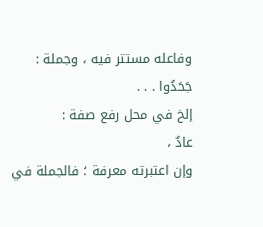وفاعله مستتر فيه ، وجملة :
جَحَدُوا . . .
إلخ في محل رفع صفة :
عادٌ ،
وإن اعتبرته معرفة ؛ فالجملة في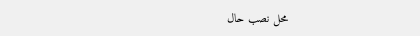محل نصب حال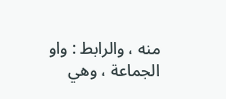منه ، والرابط : واو الجماعة ، وهي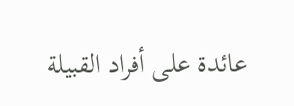عائدة على أفراد القبيلة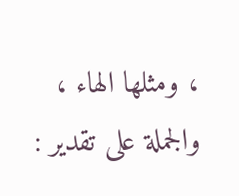، ومثلها الهاء ، والجملة على تقدير :